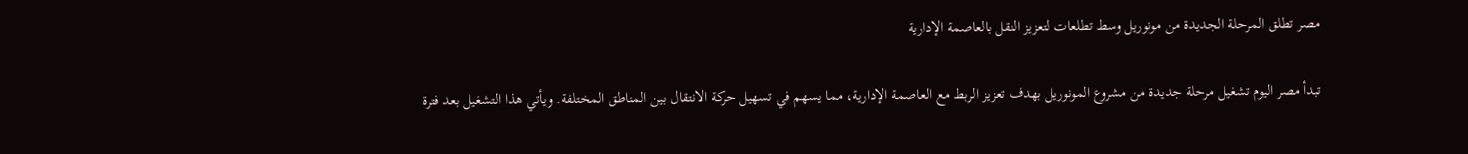مصر تطلق المرحلة الجديدة من مونوريل وسط تطلعات لتعزيز النقل بالعاصمة الإدارية

تبدأ مصر اليوم تشغيل مرحلة جديدة من مشروع المونوريل بهدف تعزيز الربط مع العاصمة الإدارية، مما يسهم في تسهيل حركة الانتقال بين المناطق المختلفة. ويأتي هذا التشغيل بعد فترة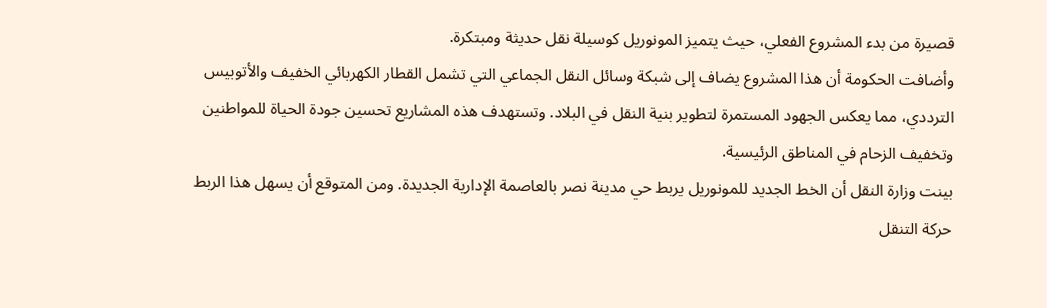قصيرة من بدء المشروع الفعلي، حيث يتميز المونوريل كوسيلة نقل حديثة ومبتكرة.
وأضافت الحكومة أن هذا المشروع يضاف إلى شبكة وسائل النقل الجماعي التي تشمل القطار الكهربائي الخفيف والأتوبيس الترددي، مما يعكس الجهود المستمرة لتطوير بنية النقل في البلاد. وتستهدف هذه المشاريع تحسين جودة الحياة للمواطنين وتخفيف الزحام في المناطق الرئيسية.
بينت وزارة النقل أن الخط الجديد للمونوريل يربط حي مدينة نصر بالعاصمة الإدارية الجديدة. ومن المتوقع أن يسهل هذا الربط حركة التنقل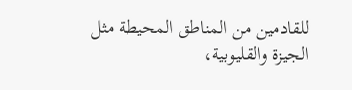للقادمين من المناطق المحيطة مثل الجيزة والقليوبية،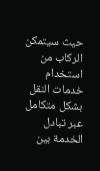حيث سيتمكن الركاب من استخدام خدمات النقل بشكل متكامل عبر تبادل الخدمة بين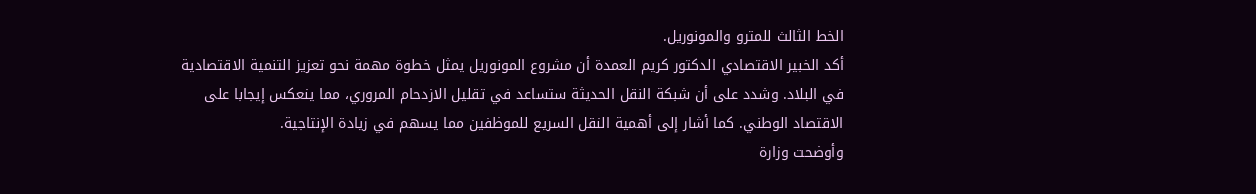الخط الثالث للمترو والمونوريل.
أكد الخبير الاقتصادي الدكتور كريم العمدة أن مشروع المونوريل يمثل خطوة مهمة نحو تعزيز التنمية الاقتصادية في البلاد. وشدد على أن شبكة النقل الحديثة ستساعد في تقليل الازدحام المروري، مما ينعكس إيجابا على الاقتصاد الوطني. كما أشار إلى أهمية النقل السريع للموظفين مما يسهم في زيادة الإنتاجية.
وأوضحت وزارة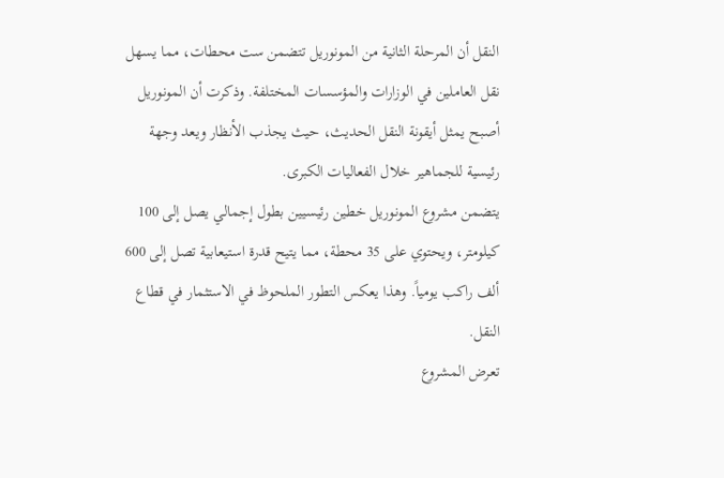النقل أن المرحلة الثانية من المونوريل تتضمن ست محطات، مما يسهل نقل العاملين في الوزارات والمؤسسات المختلفة. وذكرت أن المونوريل أصبح يمثل أيقونة النقل الحديث، حيث يجذب الأنظار ويعد وجهة رئيسية للجماهير خلال الفعاليات الكبرى.
يتضمن مشروع المونوريل خطين رئيسيين بطول إجمالي يصل إلى 100 كيلومتر، ويحتوي على 35 محطة، مما يتيح قدرة استيعابية تصل إلى 600 ألف راكب يومياً. وهذا يعكس التطور الملحوظ في الاستثمار في قطاع النقل.
تعرض المشروع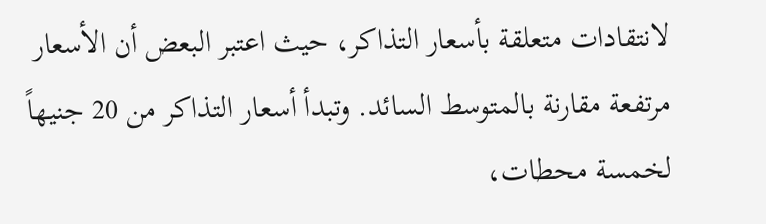لانتقادات متعلقة بأسعار التذاكر، حيث اعتبر البعض أن الأسعار مرتفعة مقارنة بالمتوسط السائد. وتبدأ أسعار التذاكر من 20 جنيهاً لخمسة محطات،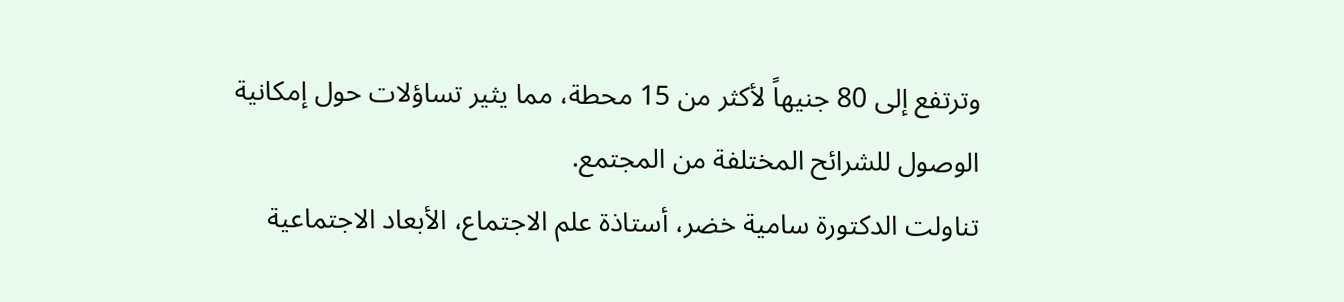وترتفع إلى 80 جنيهاً لأكثر من 15 محطة، مما يثير تساؤلات حول إمكانية الوصول للشرائح المختلفة من المجتمع.
تناولت الدكتورة سامية خضر، أستاذة علم الاجتماع، الأبعاد الاجتماعية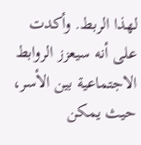لهذا الربط. وأكدت على أنه سيعزز الروابط الاجتماعية بين الأسر، حيث يمكن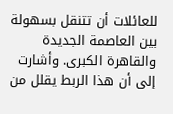للعائلات أن تتنقل بسهولة بين العاصمة الجديدة والقاهرة الكبرى. وأشارت إلى أن هذا الربط يقلل من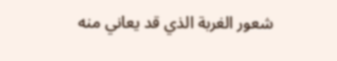شعور الغربة الذي قد يعاني منه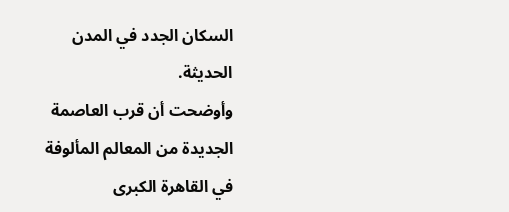السكان الجدد في المدن الحديثة.
وأوضحت أن قرب العاصمة الجديدة من المعالم المألوفة في القاهرة الكبرى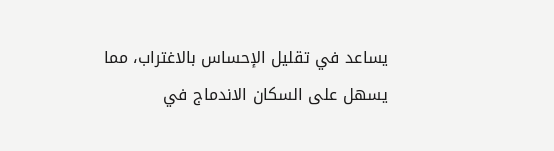يساعد في تقليل الإحساس بالاغتراب، مما يسهل على السكان الاندماج في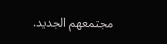مجتمعهم الجديد.